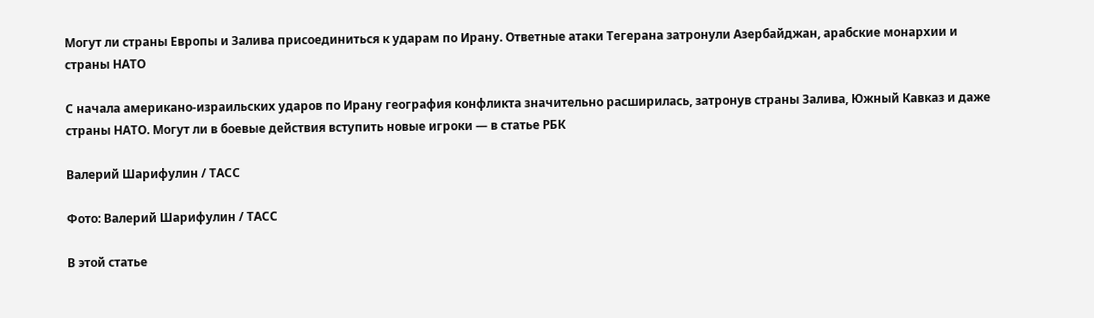Могут ли страны Европы и Залива присоединиться к ударам по Ирану. Ответные атаки Тегерана затронули Азербайджан, арабские монархии и страны НАТО

С начала американо-израильских ударов по Ирану география конфликта значительно расширилась, затронув страны Залива, Южный Кавказ и даже страны НАТО. Могут ли в боевые действия вступить новые игроки — в статье РБК

Валерий Шарифулин / ТАСС

Фото: Валерий Шарифулин / ТАСС

В этой статье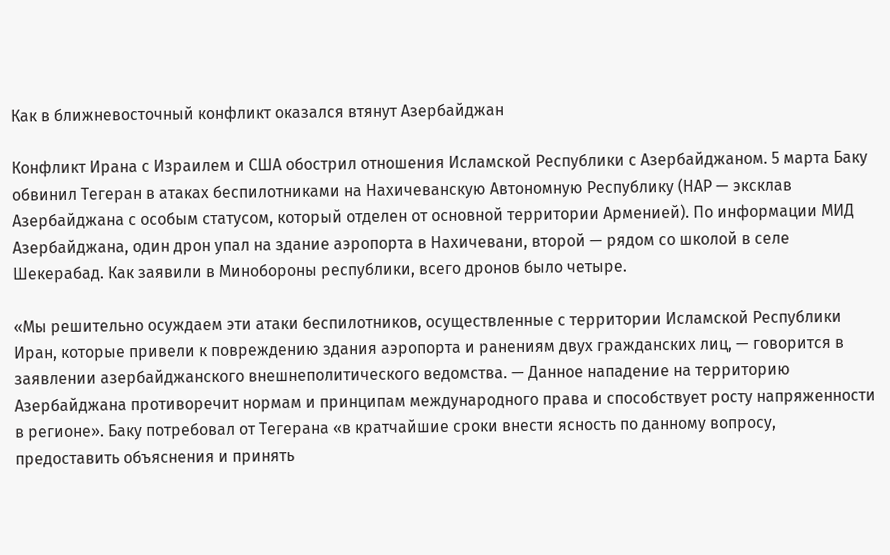Как в ближневосточный конфликт оказался втянут Азербайджан

Конфликт Ирана с Израилем и США обострил отношения Исламской Республики с Азербайджаном. 5 марта Баку обвинил Тегеран в атаках беспилотниками на Нахичеванскую Автономную Республику (НАР — эксклав Азербайджана с особым статусом, который отделен от основной территории Арменией). По информации МИД Азербайджана, один дрон упал на здание аэропорта в Нахичевани, второй — рядом со школой в селе Шекерабад. Как заявили в Минобороны республики, всего дронов было четыре.

«Мы решительно осуждаем эти атаки беспилотников, осуществленные с территории Исламской Республики Иран, которые привели к повреждению здания аэропорта и ранениям двух гражданских лиц, — говорится в заявлении азербайджанского внешнеполитического ведомства. — Данное нападение на территорию Азербайджана противоречит нормам и принципам международного права и способствует росту напряженности в регионе». Баку потребовал от Тегерана «в кратчайшие сроки внести ясность по данному вопросу, предоставить объяснения и принять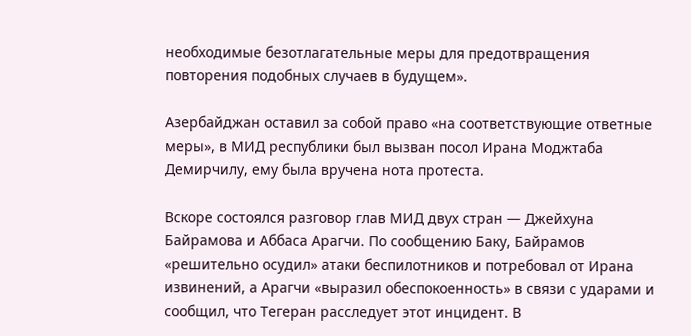необходимые безотлагательные меры для предотвращения повторения подобных случаев в будущем».

Азербайджан оставил за собой право «на соответствующие ответные меры», в МИД республики был вызван посол Ирана Моджтаба Демирчилу, ему была вручена нота протеста.

Вскоре состоялся разговор глав МИД двух стран — Джейхуна Байрамова и Аббаса Арагчи. По сообщению Баку, Байрамов «решительно осудил» атаки беспилотников и потребовал от Ирана извинений, а Арагчи «выразил обеспокоенность» в связи с ударами и сообщил, что Тегеран расследует этот инцидент. В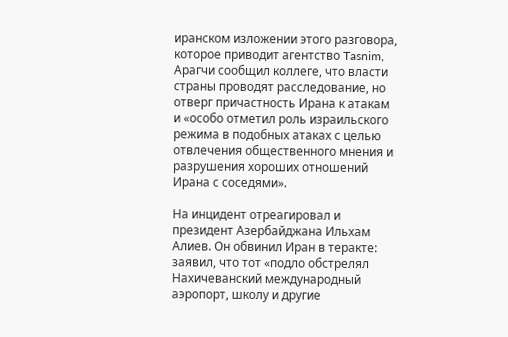иранском изложении этого разговора, которое приводит агентство Tasnim, Арагчи сообщил коллеге, что власти страны проводят расследование, но отверг причастность Ирана к атакам и «особо отметил роль израильского режима в подобных атаках с целью отвлечения общественного мнения и разрушения хороших отношений Ирана с соседями».

На инцидент отреагировал и президент Азербайджана Ильхам Алиев. Он обвинил Иран в теракте: заявил, что тот «подло обстрелял Нахичеванский международный аэропорт, школу и другие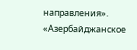направления». «Азербайджанское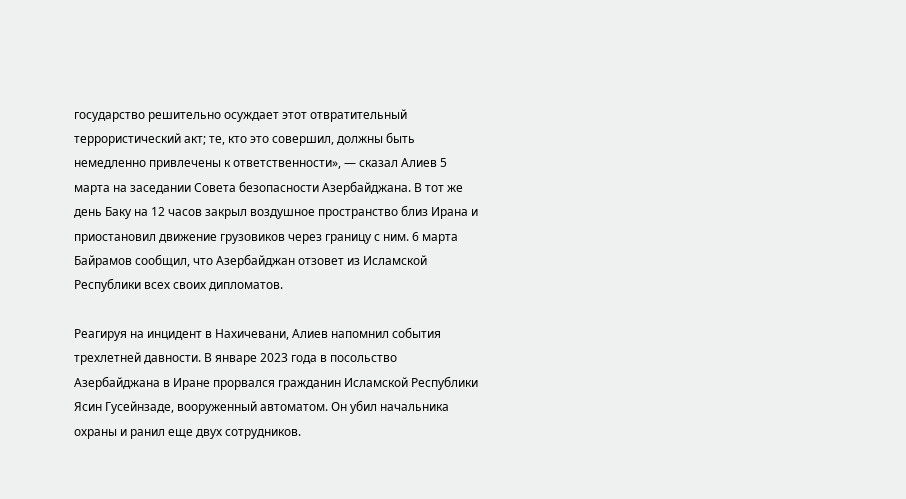государство решительно осуждает этот отвратительный террористический акт; те, кто это совершил, должны быть немедленно привлечены к ответственности», — сказал Алиев 5 марта на заседании Совета безопасности Азербайджана. В тот же день Баку на 12 часов закрыл воздушное пространство близ Ирана и приостановил движение грузовиков через границу с ним. 6 марта Байрамов сообщил, что Азербайджан отзовет из Исламской Республики всех своих дипломатов.

Реагируя на инцидент в Нахичевани, Алиев напомнил события трехлетней давности. В январе 2023 года в посольство Азербайджана в Иране прорвался гражданин Исламской Республики Ясин Гусейнзаде, вооруженный автоматом. Он убил начальника охраны и ранил еще двух сотрудников.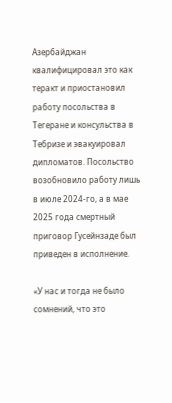Азербайджан квалифицировал это как теракт и приостановил работу посольства в Тегеране и консульства в Тебризе и эвакуировал дипломатов. Посольство возобновило работу лишь в июле 2024-го, а в мае 2025 года смертный приговор Гусейнзаде был приведен в исполнение.

«У нас и тогда не было сомнений, что это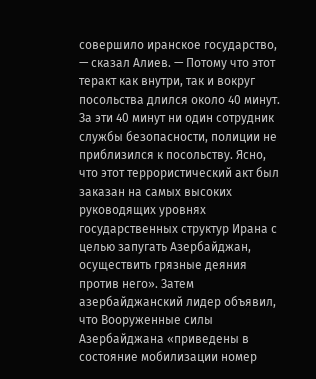совершило иранское государство, — сказал Алиев. — Потому что этот теракт как внутри, так и вокруг посольства длился около 40 минут. За эти 40 минут ни один сотрудник службы безопасности, полиции не приблизился к посольству. Ясно, что этот террористический акт был заказан на самых высоких руководящих уровнях государственных структур Ирана с целью запугать Азербайджан, осуществить грязные деяния против него». Затем азербайджанский лидер объявил, что Вооруженные силы Азербайджана «приведены в состояние мобилизации номер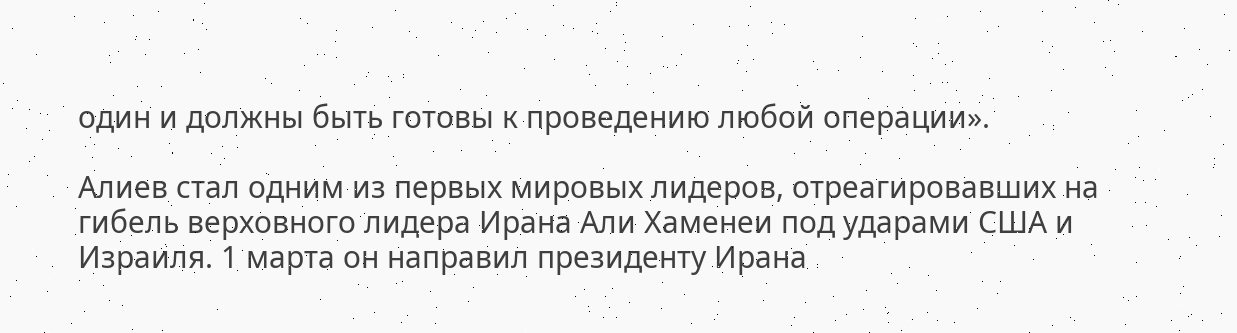один и должны быть готовы к проведению любой операции».

Алиев стал одним из первых мировых лидеров, отреагировавших на гибель верховного лидера Ирана Али Хаменеи под ударами США и Израиля. 1 марта он направил президенту Ирана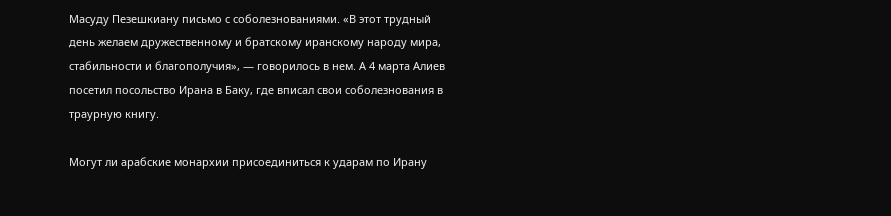Масуду Пезешкиану письмо с соболезнованиями. «В этот трудный день желаем дружественному и братскому иранскому народу мира, стабильности и благополучия», — говорилось в нем. А 4 марта Алиев посетил посольство Ирана в Баку, где вписал свои соболезнования в траурную книгу.

Могут ли арабские монархии присоединиться к ударам по Ирану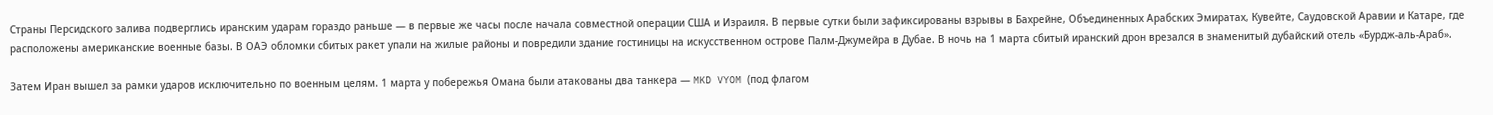Страны Персидского залива подверглись иранским ударам гораздо раньше — в первые же часы после начала совместной операции США и Израиля. В первые сутки были зафиксированы взрывы в Бахрейне, Объединенных Арабских Эмиратах, Кувейте, Саудовской Аравии и Катаре, где расположены американские военные базы. В ОАЭ обломки сбитых ракет упали на жилые районы и повредили здание гостиницы на искусственном острове Палм-Джумейра в Дубае. В ночь на 1 марта сбитый иранский дрон врезался в знаменитый дубайский отель «Бурдж-аль-Араб».

Затем Иран вышел за рамки ударов исключительно по военным целям. 1 марта у побережья Омана были атакованы два танкера — MKD VYOM (под флагом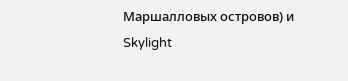Маршалловых островов) и Skylight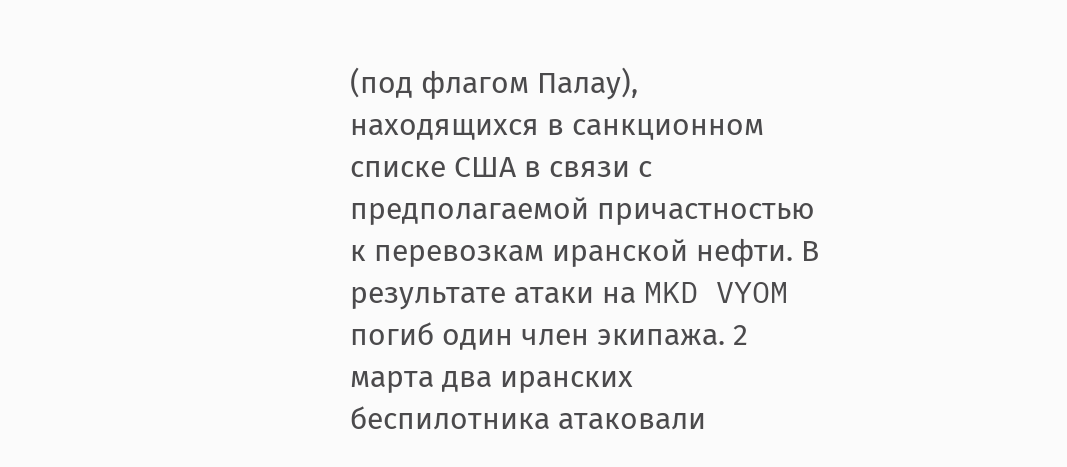(под флагом Палау), находящихся в санкционном списке США в связи с предполагаемой причастностью к перевозкам иранской нефти. В результате атаки на MKD VYOM погиб один член экипажа. 2 марта два иранских беспилотника атаковали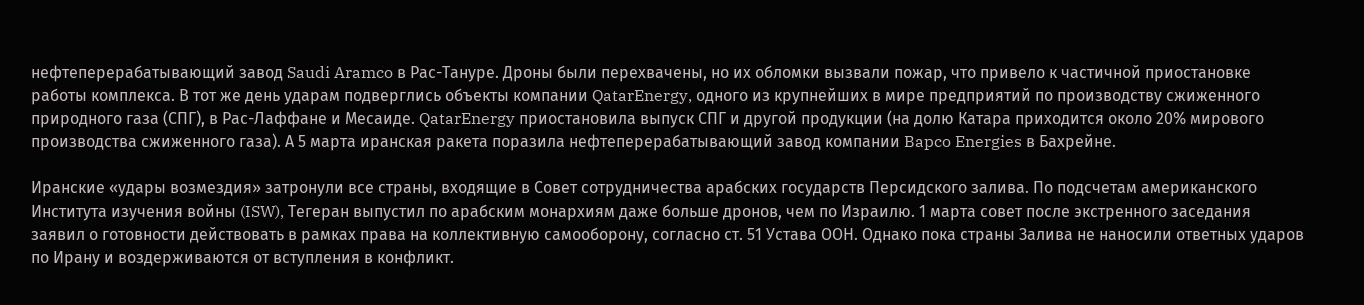нефтеперерабатывающий завод Saudi Aramco в Рас-Тануре. Дроны были перехвачены, но их обломки вызвали пожар, что привело к частичной приостановке работы комплекса. В тот же день ударам подверглись объекты компании QatarEnergy, одного из крупнейших в мире предприятий по производству сжиженного природного газа (СПГ), в Рас-Лаффане и Месаиде. QatarEnergy приостановила выпуск СПГ и другой продукции (на долю Катара приходится около 20% мирового производства сжиженного газа). А 5 марта иранская ракета поразила нефтеперерабатывающий завод компании Bapco Energies в Бахрейне.

Иранские «удары возмездия» затронули все страны, входящие в Совет сотрудничества арабских государств Персидского залива. По подсчетам американского Института изучения войны (ISW), Тегеран выпустил по арабским монархиям даже больше дронов, чем по Израилю. 1 марта совет после экстренного заседания заявил о готовности действовать в рамках права на коллективную самооборону, согласно ст. 51 Устава ООН. Однако пока страны Залива не наносили ответных ударов по Ирану и воздерживаются от вступления в конфликт.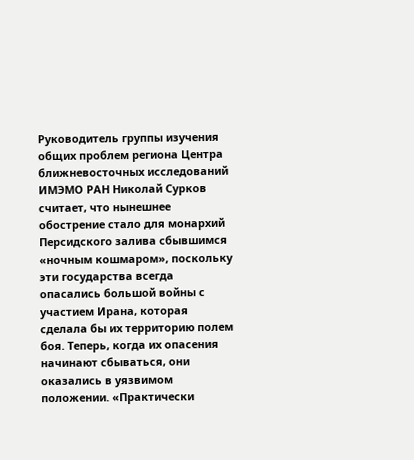Руководитель группы изучения общих проблем региона Центра ближневосточных исследований ИМЭМО РАН Николай Сурков считает, что нынешнее обострение стало для монархий Персидского залива сбывшимся «ночным кошмаром», поскольку эти государства всегда опасались большой войны с участием Ирана, которая сделала бы их территорию полем боя. Теперь, когда их опасения начинают сбываться, они оказались в уязвимом положении. «Практически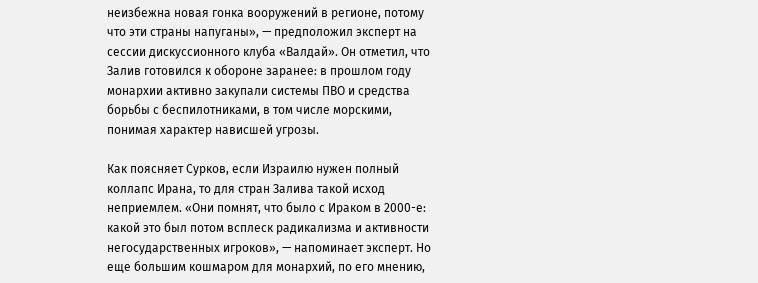неизбежна новая гонка вооружений в регионе, потому что эти страны напуганы», — предположил эксперт на сессии дискуссионного клуба «Валдай». Он отметил, что Залив готовился к обороне заранее: в прошлом году монархии активно закупали системы ПВО и средства борьбы с беспилотниками, в том числе морскими, понимая характер нависшей угрозы.

Как поясняет Сурков, если Израилю нужен полный коллапс Ирана, то для стран Залива такой исход неприемлем. «Они помнят, что было с Ираком в 2000-е: какой это был потом всплеск радикализма и активности негосударственных игроков», — напоминает эксперт. Но еще большим кошмаром для монархий, по его мнению,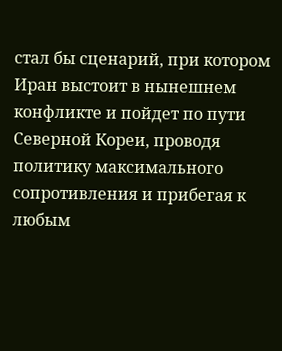стал бы сценарий, при котором Иран выстоит в нынешнем конфликте и пойдет по пути Северной Кореи, проводя политику максимального сопротивления и прибегая к любым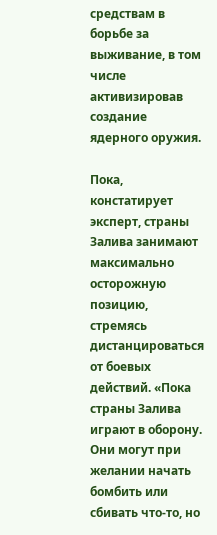средствам в борьбе за выживание, в том числе активизировав создание ядерного оружия.

Пока, констатирует эксперт, страны Залива занимают максимально осторожную позицию, стремясь дистанцироваться от боевых действий. «Пока страны Залива играют в оборону. Они могут при желании начать бомбить или сбивать что-то, но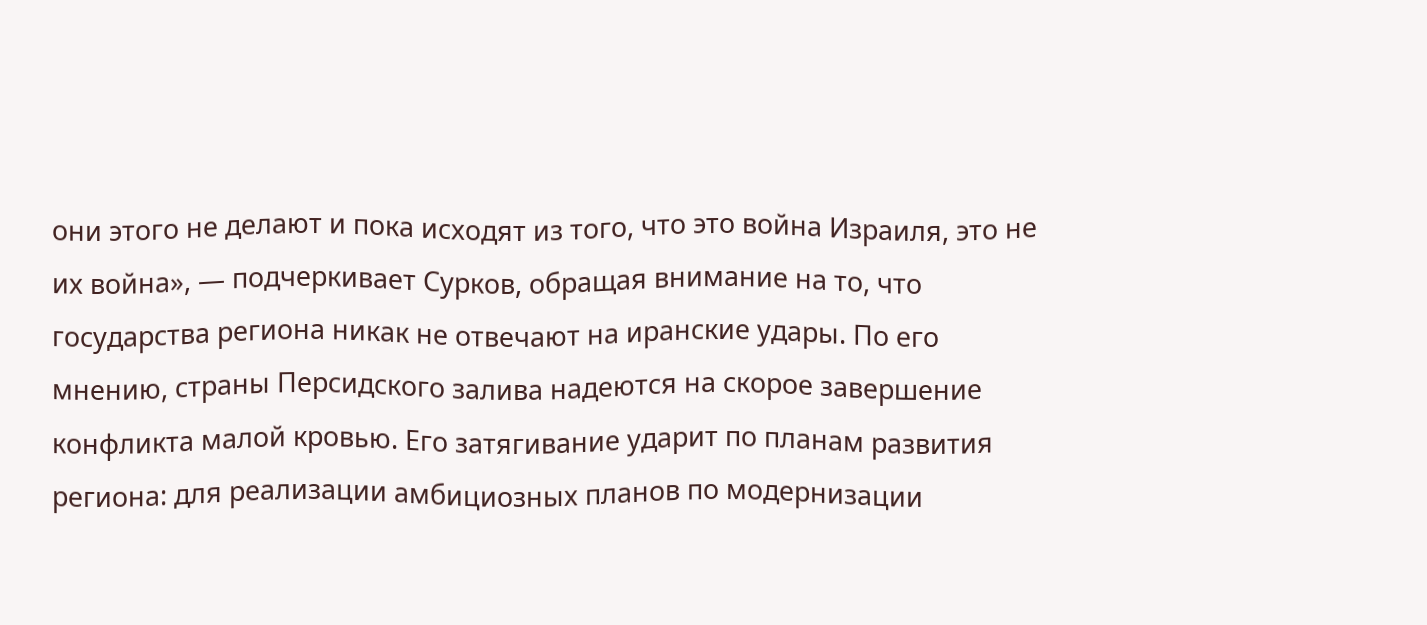они этого не делают и пока исходят из того, что это война Израиля, это не их война», — подчеркивает Сурков, обращая внимание на то, что государства региона никак не отвечают на иранские удары. По его мнению, страны Персидского залива надеются на скорое завершение конфликта малой кровью. Его затягивание ударит по планам развития региона: для реализации амбициозных планов по модернизации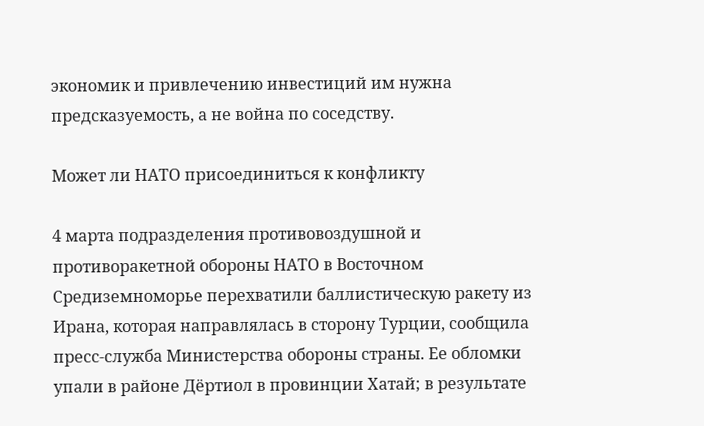экономик и привлечению инвестиций им нужна предсказуемость, а не война по соседству.

Может ли НАТО присоединиться к конфликту

4 марта подразделения противовоздушной и противоракетной обороны НАТО в Восточном Средиземноморье перехватили баллистическую ракету из Ирана, которая направлялась в сторону Турции, сообщила пресс-служба Министерства обороны страны. Ее обломки упали в районе Дёртиол в провинции Хатай; в результате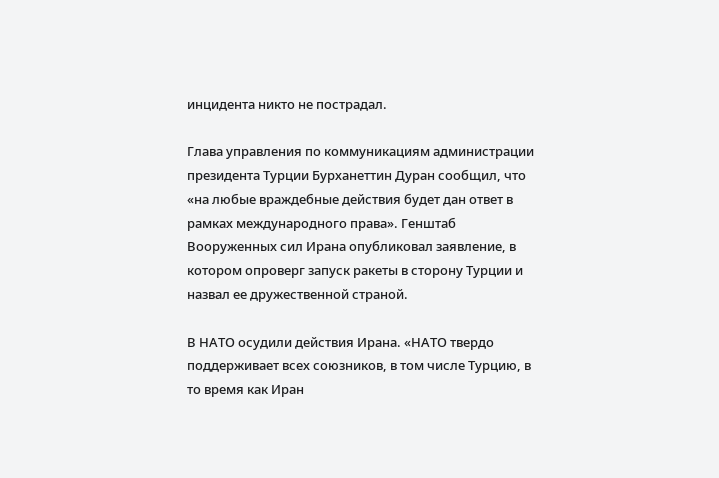инцидента никто не пострадал.

Глава управления по коммуникациям администрации президента Турции Бурханеттин Дуран сообщил, что «на любые враждебные действия будет дан ответ в рамках международного права». Генштаб Вооруженных сил Ирана опубликовал заявление, в котором опроверг запуск ракеты в сторону Турции и назвал ее дружественной страной.

В НАТО осудили действия Ирана. «НАТО твердо поддерживает всех союзников, в том числе Турцию, в то время как Иран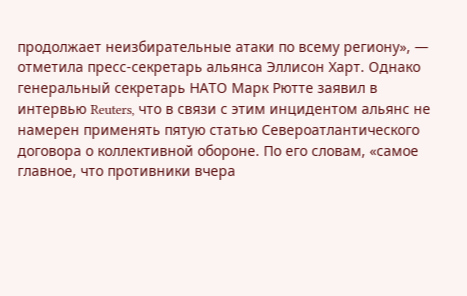продолжает неизбирательные атаки по всему региону», — отметила пресс-секретарь альянса Эллисон Харт. Однако генеральный секретарь НАТО Марк Рютте заявил в интервью Reuters, что в связи с этим инцидентом альянс не намерен применять пятую статью Североатлантического договора о коллективной обороне. По его словам, «самое главное, что противники вчера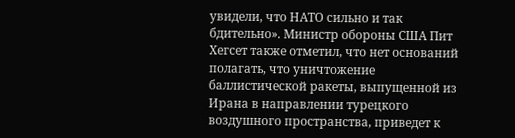увидели, что НАТО сильно и так бдительно». Министр обороны США Пит Хегсет также отметил, что нет оснований полагать, что уничтожение баллистической ракеты, выпущенной из Ирана в направлении турецкого воздушного пространства, приведет к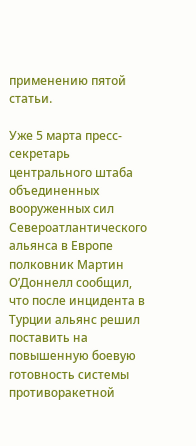применению пятой статьи.

Уже 5 марта пресс-секретарь центрального штаба объединенных вооруженных сил Североатлантического альянса в Европе полковник Мартин О’Доннелл сообщил, что после инцидента в Турции альянс решил поставить на повышенную боевую готовность системы противоракетной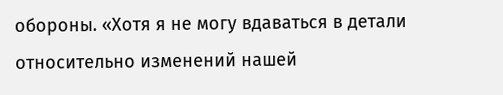обороны. «Хотя я не могу вдаваться в детали относительно изменений нашей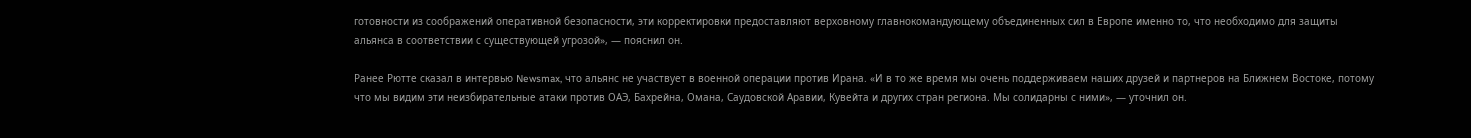готовности из соображений оперативной безопасности, эти корректировки предоставляют верховному главнокомандующему объединенных сил в Европе именно то, что необходимо для защиты альянса в соответствии с существующей угрозой», — пояснил он.

Ранее Рютте сказал в интервью Newsmax, что альянс не участвует в военной операции против Ирана. «И в то же время мы очень поддерживаем наших друзей и партнеров на Ближнем Востоке, потому что мы видим эти неизбирательные атаки против ОАЭ, Бахрейна, Омана, Саудовской Аравии, Кувейта и других стран региона. Мы солидарны с ними», — уточнил он.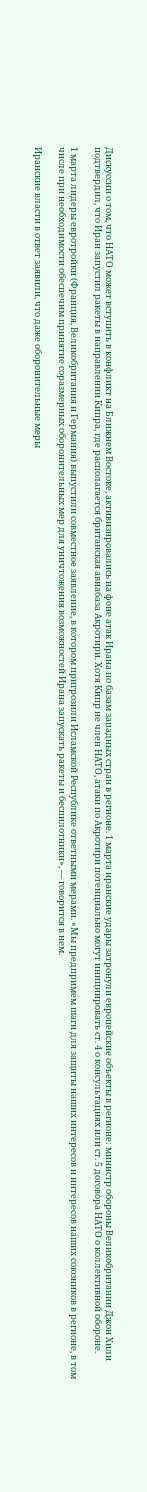Дискуссии о том, что НАТО может вступить в конфликт на Ближнем Востоке, активизировались на фоне атак Ирана по базам западных стран в регионе. 1 марта иранские удары затронули европейские объекты в регионе: министр обороны Великобритании Джон Хили подтвердил, что Иран запустил ракеты в направлении Кипра, где располагается британская авиабаза Акротири. Хотя Кипр не член НАТО, атаки по Акротири потенциально могут инициировать ст. 4 о консультациях или ст. 5 договора НАТО о коллективной обороне.

1 марта лидеры евротройки (Франция, Великобритания и Германия) выпустили совместное заявление, в котором пригрозили Исламской Республике ответными мерами. «Мы предпримем шаги для защиты наших интересов и интересов наших союзников в регионе, в том числе при необходимости обеспечим принятие соразмерных оборонительных мер для уничтожения возможностей Ирана запускать ракеты и беспилотники», — говорится в нем.

Иранские власти в ответ заявили, что даже оборонительные меры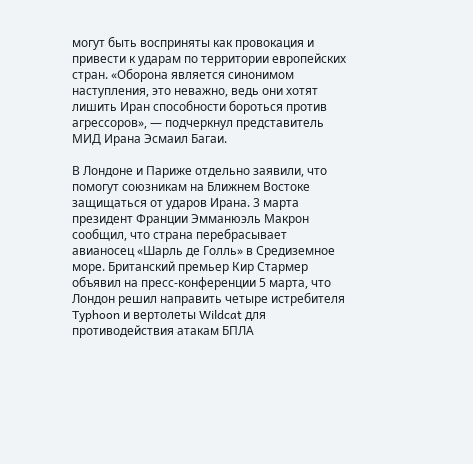могут быть восприняты как провокация и привести к ударам по территории европейских стран. «Оборона является синонимом наступления, это неважно, ведь они хотят лишить Иран способности бороться против агрессоров», — подчеркнул представитель МИД Ирана Эсмаил Багаи.

В Лондоне и Париже отдельно заявили, что помогут союзникам на Ближнем Востоке защищаться от ударов Ирана. 3 марта президент Франции Эмманюэль Макрон сообщил, что страна перебрасывает авианосец «Шарль де Голль» в Средиземное море. Британский премьер Кир Стармер объявил на пресс-конференции 5 марта, что Лондон решил направить четыре истребителя Typhoon и вертолеты Wildcat для противодействия атакам БПЛА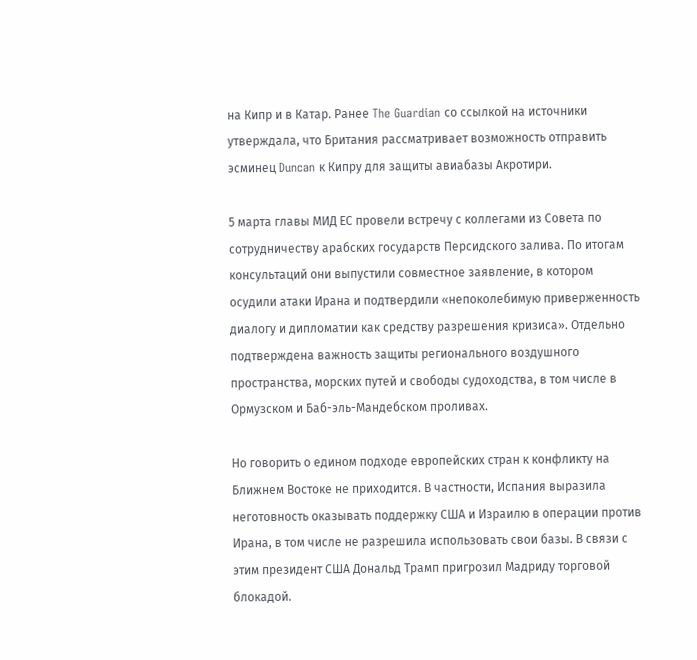на Кипр и в Катар. Ранее The Guardian со ссылкой на источники утверждала, что Британия рассматривает возможность отправить эсминец Duncan к Кипру для защиты авиабазы Акротири.

5 марта главы МИД ЕС провели встречу с коллегами из Совета по сотрудничеству арабских государств Персидского залива. По итогам консультаций они выпустили совместное заявление, в котором осудили атаки Ирана и подтвердили «непоколебимую приверженность диалогу и дипломатии как средству разрешения кризиса». Отдельно подтверждена важность защиты регионального воздушного пространства, морских путей и свободы судоходства, в том числе в Ормузском и Баб-эль-Мандебском проливах.

Но говорить о едином подходе европейских стран к конфликту на Ближнем Востоке не приходится. В частности, Испания выразила неготовность оказывать поддержку США и Израилю в операции против Ирана, в том числе не разрешила использовать свои базы. В связи с этим президент США Дональд Трамп пригрозил Мадриду торговой блокадой.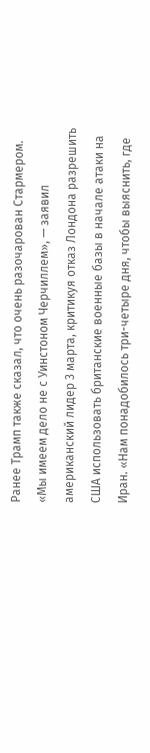Ранее Трамп также сказал, что очень разочарован Стармером. «Мы имеем дело не с Уинстоном Черчиллем», — заявил американский лидер 3 марта, критикуя отказ Лондона разрешить США использовать британские военные базы в начале атаки на Иран. «Нам понадобилось три-четыре дня, чтобы выяснить, где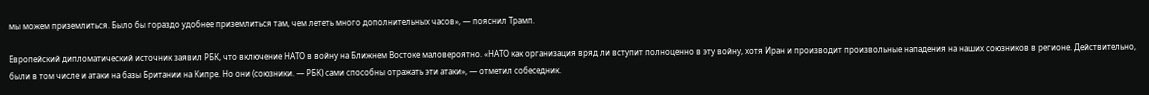мы можем приземлиться. Было бы гораздо удобнее приземлиться там, чем лететь много дополнительных часов», — пояснил Трамп.

Европейский дипломатический источник заявил РБК, что включение НАТО в войну на Ближнем Востоке маловероятно. «НАТО как организация вряд ли вступит полноценно в эту войну, хотя Иран и производит произвольные нападения на наших союзников в регионе. Действительно, были в том числе и атаки на базы Британии на Кипре. Но они (союзники. — РБК) сами способны отражать эти атаки», — отметил собеседник.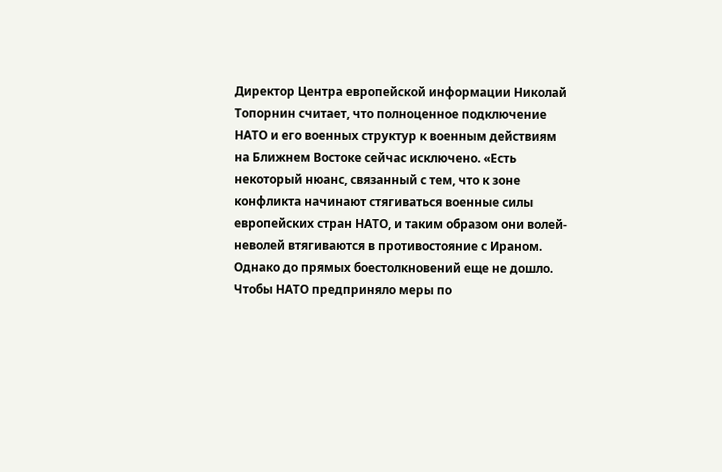Директор Центра европейской информации Николай Топорнин считает, что полноценное подключение НАТО и его военных структур к военным действиям на Ближнем Востоке сейчас исключено. «Есть некоторый нюанс, связанный с тем, что к зоне конфликта начинают стягиваться военные силы европейских стран НАТО, и таким образом они волей-неволей втягиваются в противостояние с Ираном. Однако до прямых боестолкновений еще не дошло. Чтобы НАТО предприняло меры по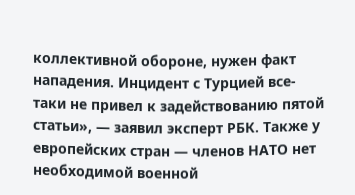коллективной обороне, нужен факт нападения. Инцидент с Турцией все-таки не привел к задействованию пятой статьи», — заявил эксперт РБК. Также у европейских стран — членов НАТО нет необходимой военной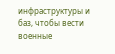инфраструктуры и баз, чтобы вести военные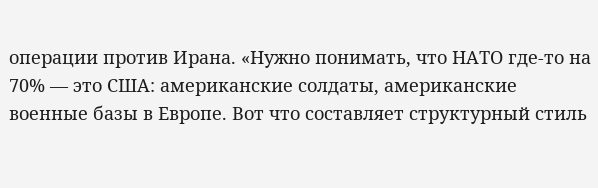операции против Ирана. «Нужно понимать, что НАТО где-то на 70% — это США: американские солдаты, американские военные базы в Европе. Вот что составляет структурный стиль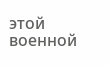этой военной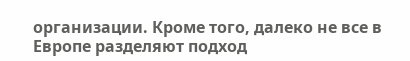организации. Кроме того, далеко не все в Европе разделяют подход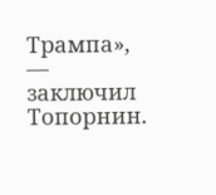Трампа», — заключил Топорнин.